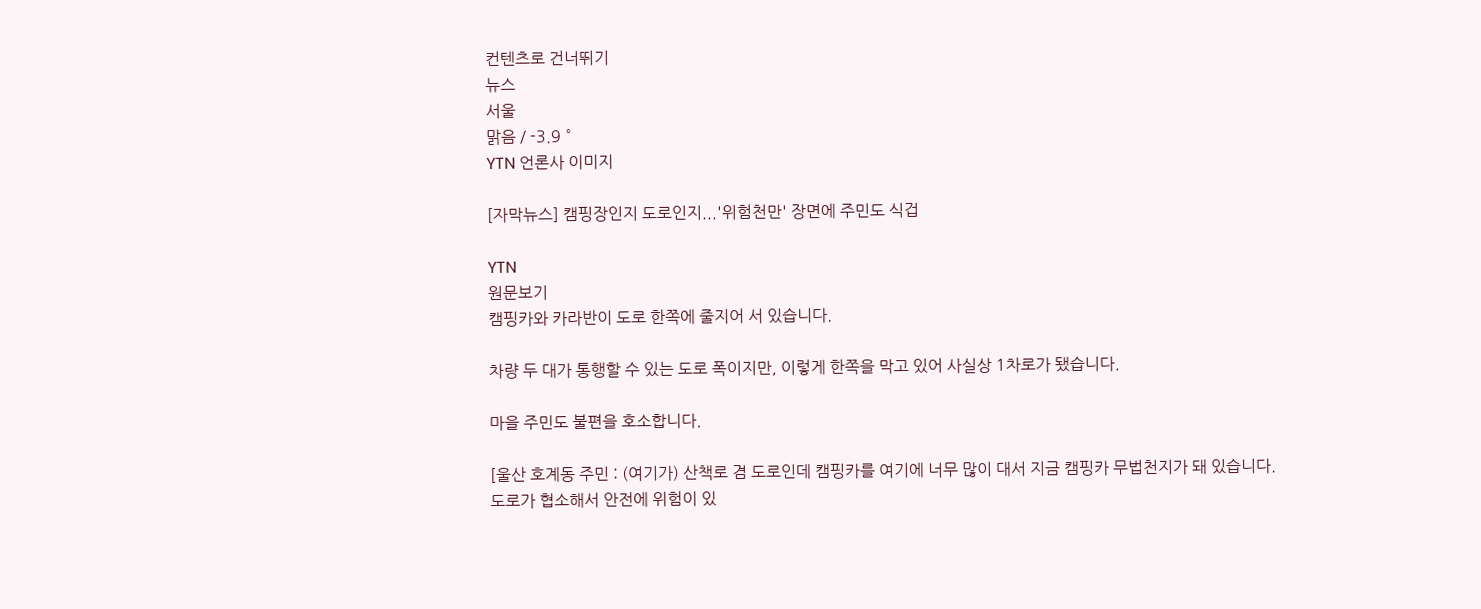컨텐츠로 건너뛰기
뉴스
서울
맑음 / -3.9 °
YTN 언론사 이미지

[자막뉴스] 캠핑장인지 도로인지...'위험천만' 장면에 주민도 식겁

YTN
원문보기
캠핑카와 카라반이 도로 한쪽에 줄지어 서 있습니다.

차량 두 대가 통행할 수 있는 도로 폭이지만, 이렇게 한쪽을 막고 있어 사실상 1차로가 됐습니다.

마을 주민도 불편을 호소합니다.

[울산 호계동 주민 : (여기가) 산책로 겸 도로인데 캠핑카를 여기에 너무 많이 대서 지금 캠핑카 무법천지가 돼 있습니다. 도로가 협소해서 안전에 위험이 있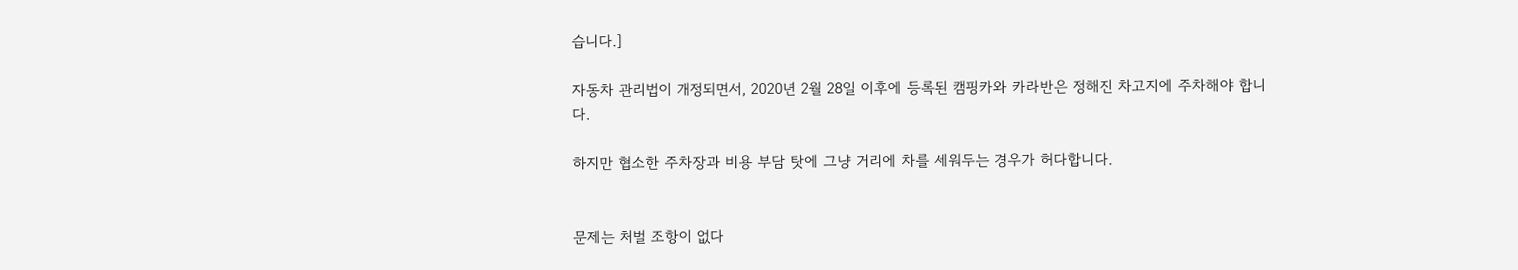습니다.]

자동차 관리법이 개정되면서, 2020년 2월 28일 이후에 등록된 캠핑카와 카라반은 정해진 차고지에 주차해야 합니다.

하지만 협소한 주차장과 비용 부담 탓에 그냥 거리에 차를 세워두는 경우가 허다합니다.


문제는 처벌 조항이 없다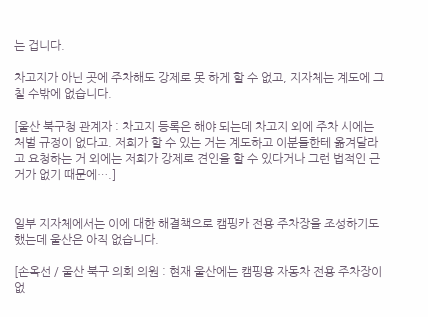는 겁니다.

차고지가 아닌 곳에 주차해도 강제로 못 하게 할 수 없고, 지자체는 계도에 그칠 수밖에 없습니다.

[울산 북구청 관계자 : 차고지 등록은 해야 되는데 차고지 외에 주차 시에는 처벌 규정이 없다고. 저희가 할 수 있는 거는 계도하고 이분들한테 옮겨달라고 요청하는 거 외에는 저희가 강제로 견인을 할 수 있다거나 그런 법적인 근거가 없기 때문에….]


일부 지자체에서는 이에 대한 해결책으로 캠핑카 전용 주차장을 조성하기도 했는데 울산은 아직 없습니다.

[손옥선 / 울산 북구 의회 의원 : 현재 울산에는 캠핑용 자동차 전용 주차장이 없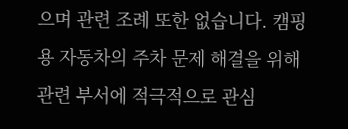으며 관련 조례 또한 없습니다. 캠핑용 자동차의 주차 문제 해결을 위해 관련 부서에 적극적으로 관심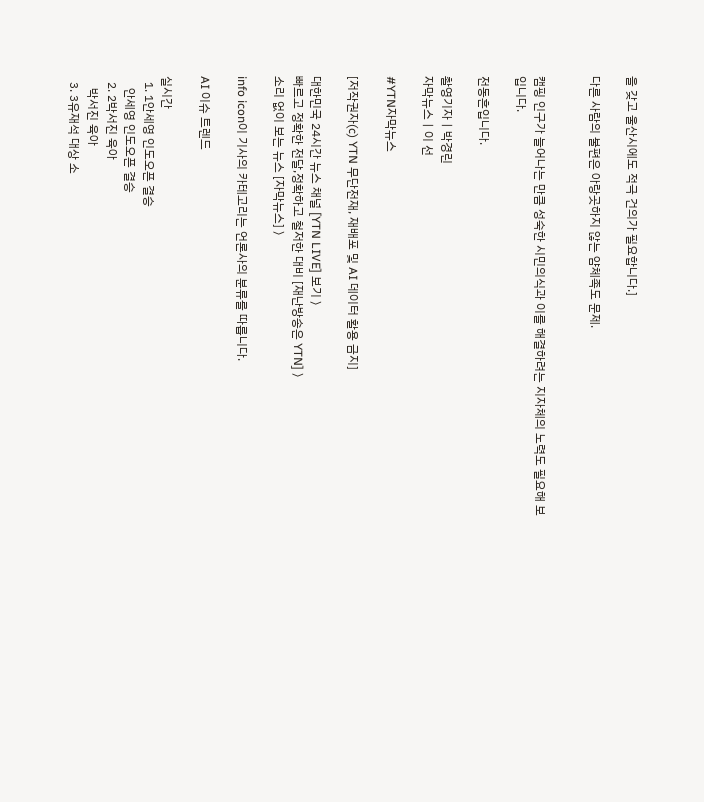을 갖고 울산시에도 적극 건의가 필요합니다.]

다른 사람의 불편은 아랑곳하지 않는 얌체족도 문제.


캠핑 인구가 늘어나는 만큼 성숙한 시민의식과 이를 해결하려는 지자체의 노력도 필요해 보입니다.

전동흔입니다.

촬영기자ㅣ박경린
자막뉴스ㅣ이 선

#YTN자막뉴스

[저작권자(c) YTN 무단전재, 재배포 및 AI 데이터 활용 금지]

대한민국 24시간 뉴스 채널 [YTN LIVE] 보기 〉
빠르고 정확한 전달,정확하고 철저한 대비 [재난방송은 YTN] 〉
소리 없이 보는 뉴스 [자막뉴스] 〉

info icon이 기사의 카테고리는 언론사의 분류를 따릅니다.

AI 이슈 트렌드

실시간
  1. 1안세영 인도오픈 결승
    안세영 인도오픈 결승
  2. 2박서진 육아
    박서진 육아
  3. 3유재석 대상 소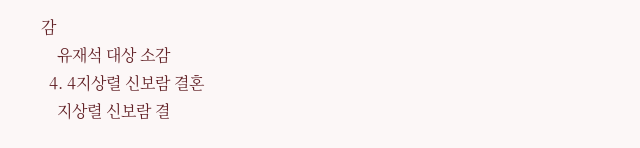감
    유재석 대상 소감
  4. 4지상렬 신보람 결혼
    지상렬 신보람 결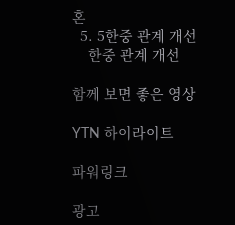혼
  5. 5한중 관계 개선
    한중 관계 개선

함께 보면 좋은 영상

YTN 하이라이트

파워링크

광고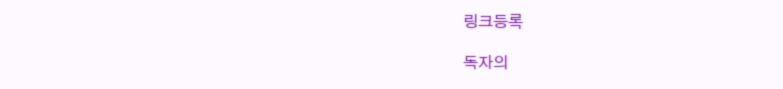링크등록

독자의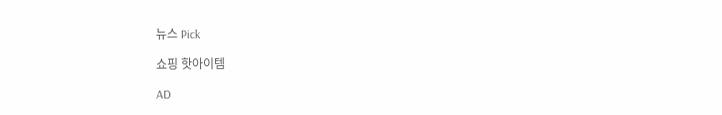뉴스 Pick

쇼핑 핫아이템

AD